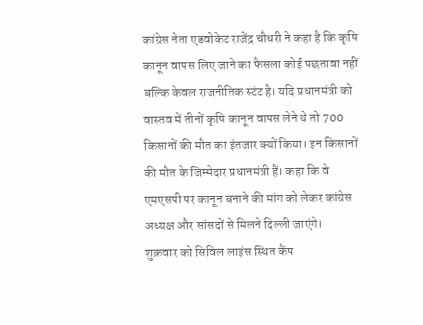कांग्रेस नेता एडवोकेट राजेंद्र चौधरी ने कहा है कि कृषि कानून वापस लिए जाने का फैसला कोई पछतावा नहीं बल्कि केवल राजनीतिक स्टंट है। यदि प्रधानमंत्री को वास्तव में तीनों कृषि कानून वापस लेने थे तो 700 किसानों की मौत का इंतजार क्यों किया। इन किसानों की मौत के जिम्मेदार प्रधानमंत्री हैं। कहा कि वे एमएसपी पर कानून बनाने की मांग को लेकर कांग्रेस अध्यक्ष और सांसदों से मिलने दिल्ली जाएंगे।
शुक्रवार को सिविल लाइंस स्थित कैंप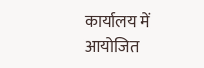कार्यालय में आयोजित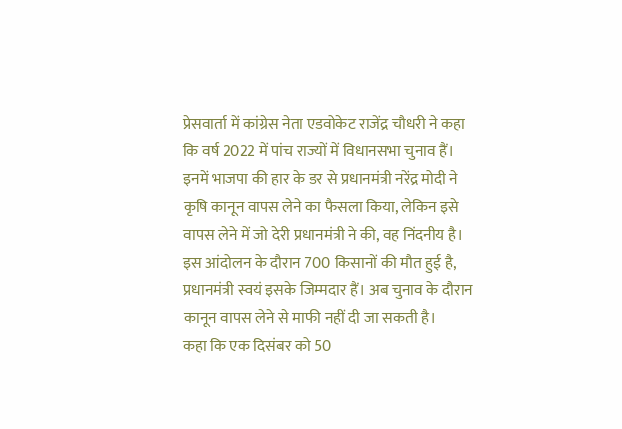प्रेसवार्ता में कांग्रेस नेता एडवोकेट राजेंद्र चौधरी ने कहा कि वर्ष 2022 में पांच राज्यों में विधानसभा चुनाव हैं। इनमें भाजपा की हार के डर से प्रधानमंत्री नरेंद्र मोदी ने कृषि कानून वापस लेने का फैसला किया, लेकिन इसे वापस लेने में जो देरी प्रधानमंत्री ने की, वह निंदनीय है। इस आंदोलन के दौरान 700 किसानों की मौत हुई है, प्रधानमंत्री स्वयं इसके जिम्मदार हैं। अब चुनाव के दौरान कानून वापस लेने से माफी नहीं दी जा सकती है।
कहा कि एक दिसंबर को 50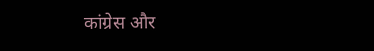कांग्रेस और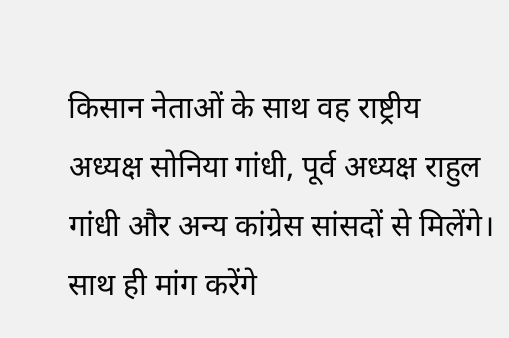किसान नेताओं के साथ वह राष्ट्रीय अध्यक्ष सोनिया गांधी, पूर्व अध्यक्ष राहुल गांधी और अन्य कांग्रेस सांसदों से मिलेंगे। साथ ही मांग करेंगे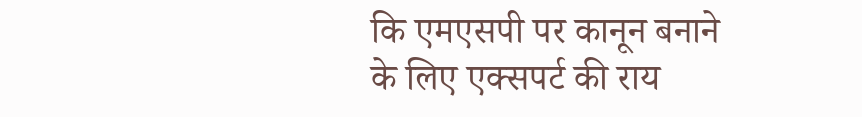कि एमएसपी पर कानून बनाने के लिए एक्सपर्ट की राय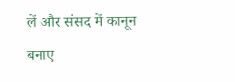लें और संसद में कानून बनाए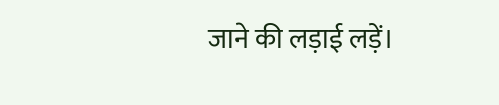जाने की लड़ाई लड़ें।